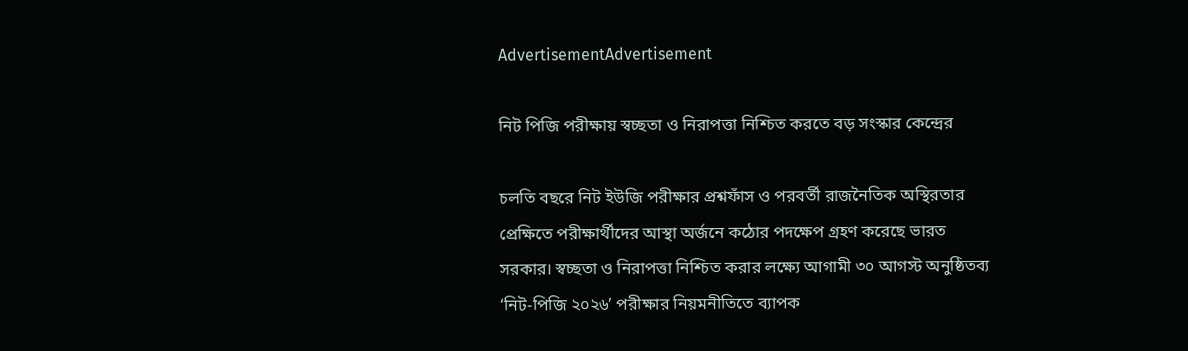AdvertisementAdvertisement

নিট পিজি পরীক্ষায় স্বচ্ছতা ও নিরাপত্তা নিশ্চিত করতে বড় সংস্কার কেন্দ্রের

চলতি বছরে নিট ইউজি পরীক্ষার প্রশ্নফাঁস ও পরবর্তী রাজনৈতিক অস্থিরতার প্রেক্ষিতে পরীক্ষার্থীদের আস্থা অর্জনে কঠোর পদক্ষেপ গ্রহণ করেছে ভারত সরকার। স্বচ্ছতা ও নিরাপত্তা নিশ্চিত করার লক্ষ্যে আগামী ৩০ আগস্ট অনুষ্ঠিতব্য ‘নিট-পিজি ২০২৬’ পরীক্ষার নিয়মনীতিতে ব্যাপক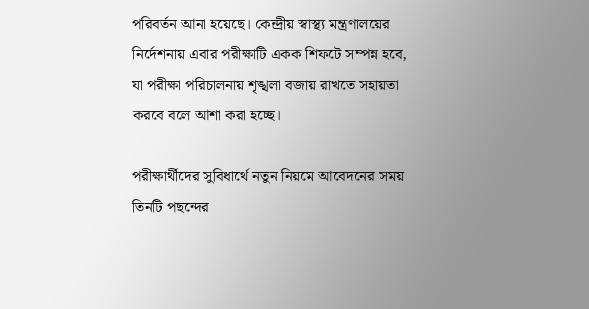পরিবর্তন আনা হয়েছে। কেন্দ্রীয় স্বাস্থ্য মন্ত্রণালয়ের নির্দেশনায় এবার পরীক্ষাটি একক শিফটে সম্পন্ন হবে, যা পরীক্ষা পরিচালনায় শৃঙ্খলা বজায় রাখতে সহায়তা করবে বলে আশা করা হচ্ছে।

পরীক্ষার্থীদের সুবিধার্থে নতুন নিয়মে আবেদনের সময় তিনটি পছন্দের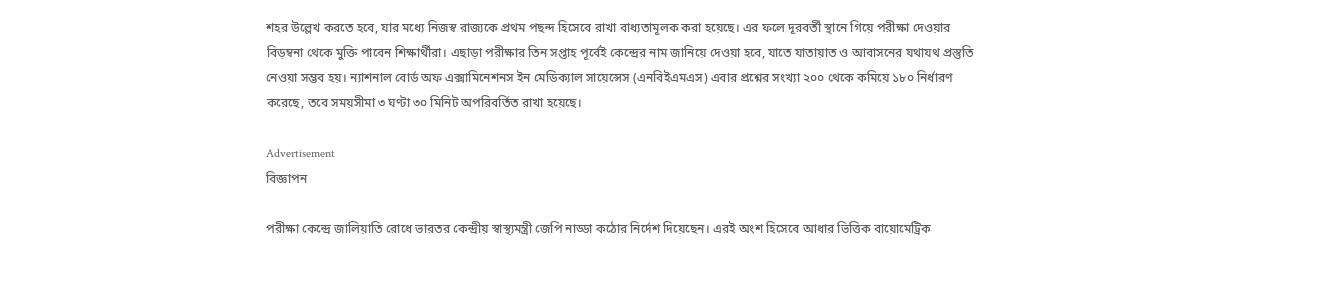শহর উল্লেখ করতে হবে, যার মধ্যে নিজস্ব রাজ্যকে প্রথম পছন্দ হিসেবে রাখা বাধ্যতামূলক করা হয়েছে। এর ফলে দূরবর্তী স্থানে গিয়ে পরীক্ষা দেওয়ার বিড়ম্বনা থেকে মুক্তি পাবেন শিক্ষার্থীরা। এছাড়া পরীক্ষার তিন সপ্তাহ পূর্বেই কেন্দ্রের নাম জানিয়ে দেওয়া হবে, যাতে যাতায়াত ও আবাসনের যথাযথ প্রস্তুতি নেওয়া সম্ভব হয়। ন্যাশনাল বোর্ড অফ এক্সামিনেশনস ইন মেডিক্যাল সায়েন্সেস (এনবিইএমএস) এবার প্রশ্নের সংখ্যা ২০০ থেকে কমিয়ে ১৮০ নির্ধারণ করেছে, তবে সময়সীমা ৩ ঘণ্টা ৩০ মিনিট অপরিবর্তিত রাখা হয়েছে।

Advertisement
বিজ্ঞাপন

পরীক্ষা কেন্দ্রে জালিয়াতি রোধে ভারতর কেন্দ্রীয় স্বাস্থ্যমন্ত্রী জেপি নাড্ডা কঠোর নির্দেশ দিয়েছেন। এরই অংশ হিসেবে আধার ভিত্তিক বায়োমেট্রিক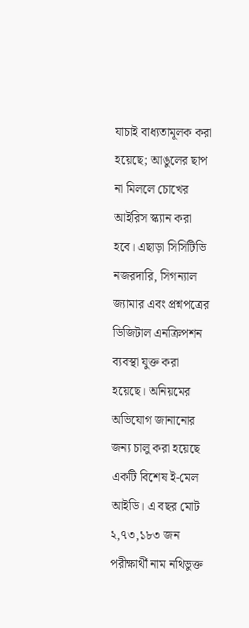যাচাই বাধ্যতামূলক করা হয়েছে; আঙুলের ছাপ না মিললে চোখের আইরিস স্ক্যান করা হবে। এছাড়া সিসিটিভি নজরদারি, সিগন্যাল জ্যামার এবং প্রশ্নপত্রের ডিজিটাল এনক্রিপশন ব্যবস্থা যুক্ত করা হয়েছে। অনিয়মের অভিযোগ জানানোর জন্য চালু করা হয়েছে একটি বিশেষ ই-মেল আইডি। এ বছর মোট ২,৭৩,১৮৩ জন পরীক্ষার্থী নাম নথিভুক্ত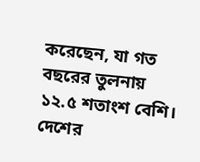করেছেন, যা গত বছরের তুলনায় ১২.৫ শতাংশ বেশি। দেশের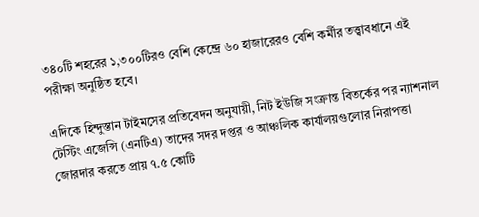৩৪০টি শহরের ১,৩০০টিরও বেশি কেন্দ্রে ৬০ হাজারেরও বেশি কর্মীর তত্ত্বাবধানে এই পরীক্ষা অনুষ্ঠিত হবে।

এদিকে হিন্দুস্তান টাইমসের প্রতিবেদন অনুযায়ী, নিট ইউজি সংক্রান্ত বিতর্কের পর ন্যাশনাল টেস্টিং এজেন্সি (এনটিএ) তাদের সদর দপ্তর ও আঞ্চলিক কার্যালয়গুলোর নিরাপত্তা জোরদার করতে প্রায় ৭.৫ কোটি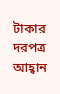টাকার দরপত্র আহ্বান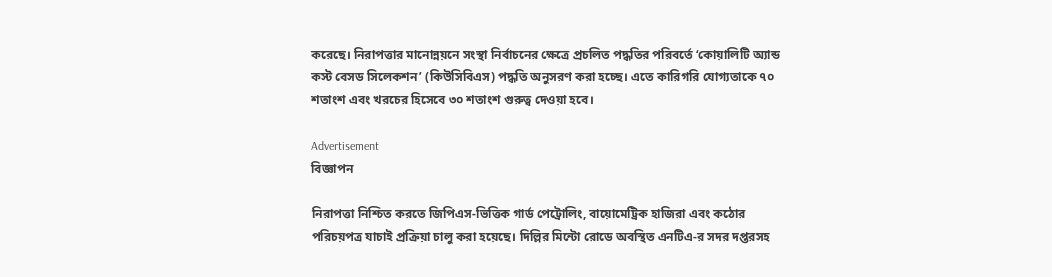করেছে। নিরাপত্তার মানোন্নয়নে সংস্থা নির্বাচনের ক্ষেত্রে প্রচলিত পদ্ধতির পরিবর্তে ‘কোয়ালিটি অ্যান্ড কস্ট বেসড সিলেকশন’ (কিউসিবিএস) পদ্ধতি অনুসরণ করা হচ্ছে। এতে কারিগরি যোগ্যতাকে ৭০ শতাংশ এবং খরচের হিসেবে ৩০ শতাংশ গুরুত্ব দেওয়া হবে।

Advertisement
বিজ্ঞাপন

নিরাপত্তা নিশ্চিত করতে জিপিএস-ভিত্তিক গার্ড পেট্রোলিং, বায়োমেট্রিক হাজিরা এবং কঠোর পরিচয়পত্র যাচাই প্রক্রিয়া চালু করা হয়েছে। দিল্লির মিন্টো রোডে অবস্থিত এনটিএ-র সদর দপ্তরসহ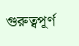গুরুত্বপূর্ণ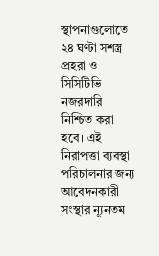স্থাপনাগুলোতে ২৪ ঘণ্টা সশস্ত্র প্রহরা ও সিসিটিভি নজরদারি নিশ্চিত করা হবে। এই নিরাপত্তা ব্যবস্থা পরিচালনার জন্য আবেদনকারী সংস্থার ন্যূনতম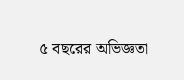৫ বছরের অভিজ্ঞতা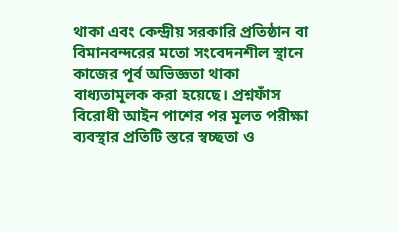থাকা এবং কেন্দ্রীয় সরকারি প্রতিষ্ঠান বা বিমানবন্দরের মতো সংবেদনশীল স্থানে কাজের পূর্ব অভিজ্ঞতা থাকা বাধ্যতামূলক করা হয়েছে। প্রশ্নফাঁস বিরোধী আইন পাশের পর মূলত পরীক্ষা ব্যবস্থার প্রতিটি স্তরে স্বচ্ছতা ও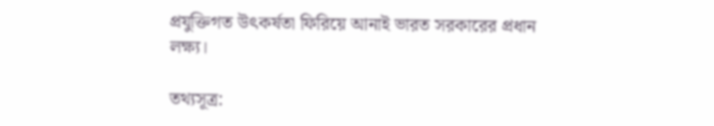প্রযুক্তিগত উৎকর্ষতা ফিরিয়ে আনাই ভারত সরকারের প্রধান লক্ষ্য।

তথ্যসূত্র: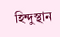হিন্দুস্থান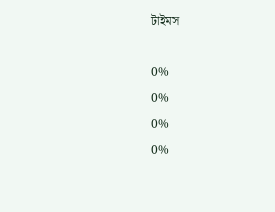টাইমস

0%
0%
0%
0%